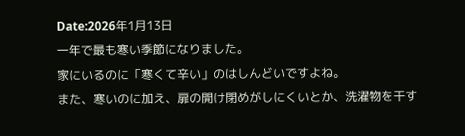Date:2026年1月13日
一年で最も寒い季節になりました。
家にいるのに「寒くて辛い」のはしんどいですよね。
また、寒いのに加え、扉の開け閉めがしにくいとか、洗濯物を干す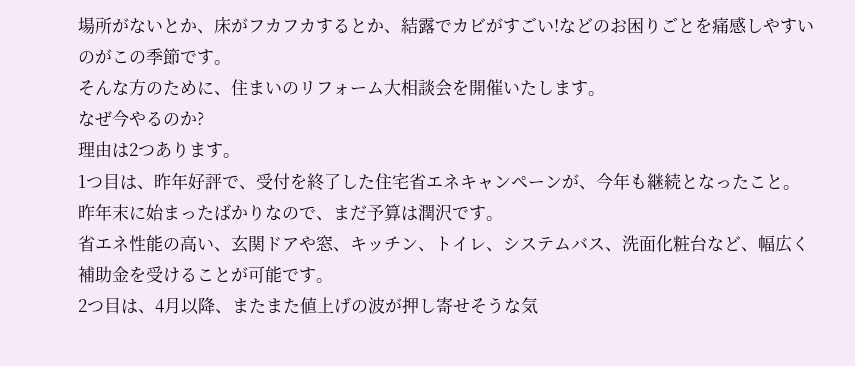場所がないとか、床がフカフカするとか、結露でカビがすごい!などのお困りごとを痛感しやすいのがこの季節です。
そんな方のために、住まいのリフォーム大相談会を開催いたします。
なぜ今やるのか?
理由は2つあります。
1つ目は、昨年好評で、受付を終了した住宅省エネキャンペーンが、今年も継続となったこと。
昨年末に始まったばかりなので、まだ予算は潤沢です。
省エネ性能の高い、玄関ドアや窓、キッチン、トイレ、システムバス、洗面化粧台など、幅広く補助金を受けることが可能です。
2つ目は、4月以降、またまた値上げの波が押し寄せそうな気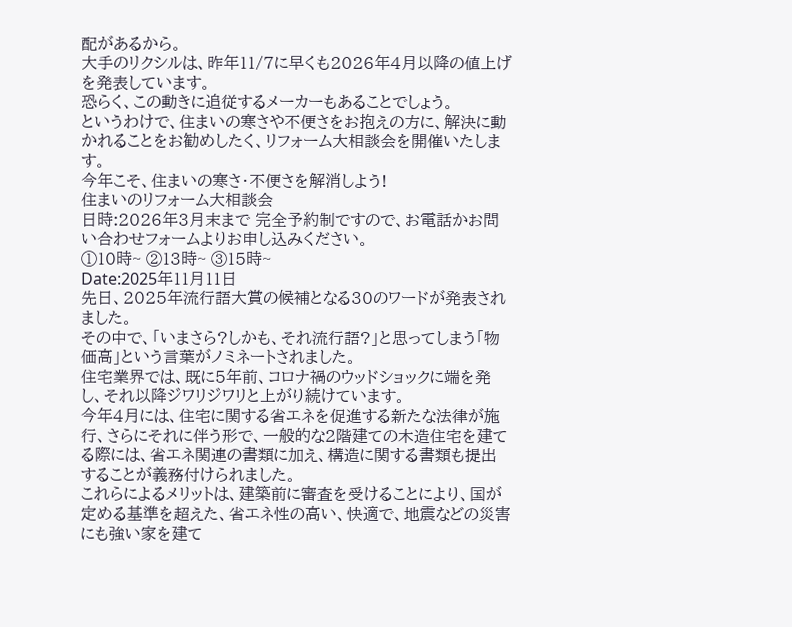配があるから。
大手のリクシルは、昨年11/7に早くも2026年4月以降の値上げを発表しています。
恐らく、この動きに追従するメーカーもあることでしょう。
というわけで、住まいの寒さや不便さをお抱えの方に、解決に動かれることをお勧めしたく、リフォーム大相談会を開催いたします。
今年こそ、住まいの寒さ・不便さを解消しよう!
住まいのリフォーム大相談会
日時:2026年3月末まで 完全予約制ですので、お電話かお問い合わせフォームよりお申し込みください。
①10時~ ②13時~ ③15時~
Date:2025年11月11日
先日、2025年流行語大賞の候補となる30のワードが発表されました。
その中で、「いまさら?しかも、それ流行語?」と思ってしまう「物価高」という言葉がノミネートされました。
住宅業界では、既に5年前、コロナ禍のウッドショックに端を発し、それ以降ジワリジワリと上がり続けています。
今年4月には、住宅に関する省エネを促進する新たな法律が施行、さらにそれに伴う形で、一般的な2階建ての木造住宅を建てる際には、省エネ関連の書類に加え、構造に関する書類も提出することが義務付けられました。
これらによるメリットは、建築前に審査を受けることにより、国が定める基準を超えた、省エネ性の高い、快適で、地震などの災害にも強い家を建て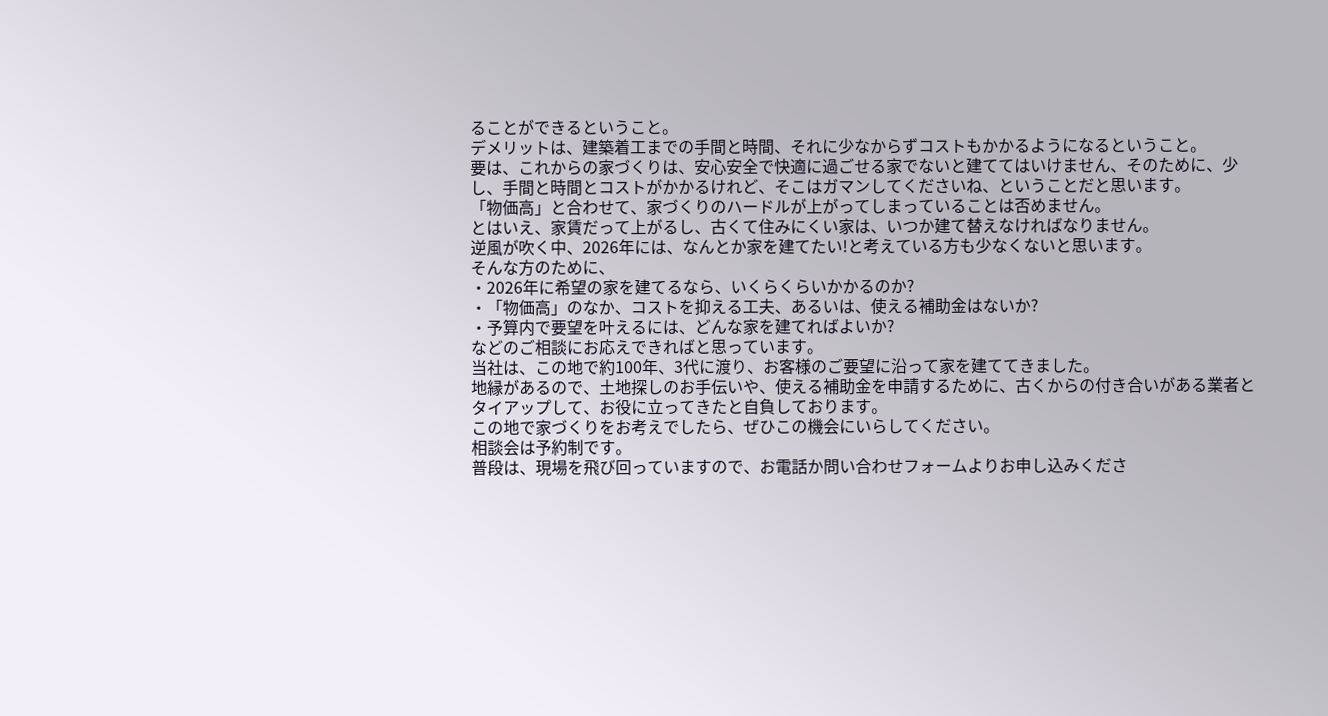ることができるということ。
デメリットは、建築着工までの手間と時間、それに少なからずコストもかかるようになるということ。
要は、これからの家づくりは、安心安全で快適に過ごせる家でないと建ててはいけません、そのために、少し、手間と時間とコストがかかるけれど、そこはガマンしてくださいね、ということだと思います。
「物価高」と合わせて、家づくりのハードルが上がってしまっていることは否めません。
とはいえ、家賃だって上がるし、古くて住みにくい家は、いつか建て替えなければなりません。
逆風が吹く中、2026年には、なんとか家を建てたい!と考えている方も少なくないと思います。
そんな方のために、
・2026年に希望の家を建てるなら、いくらくらいかかるのか?
・「物価高」のなか、コストを抑える工夫、あるいは、使える補助金はないか?
・予算内で要望を叶えるには、どんな家を建てればよいか?
などのご相談にお応えできればと思っています。
当社は、この地で約100年、3代に渡り、お客様のご要望に沿って家を建ててきました。
地縁があるので、土地探しのお手伝いや、使える補助金を申請するために、古くからの付き合いがある業者とタイアップして、お役に立ってきたと自負しております。
この地で家づくりをお考えでしたら、ぜひこの機会にいらしてください。
相談会は予約制です。
普段は、現場を飛び回っていますので、お電話か問い合わせフォームよりお申し込みくださ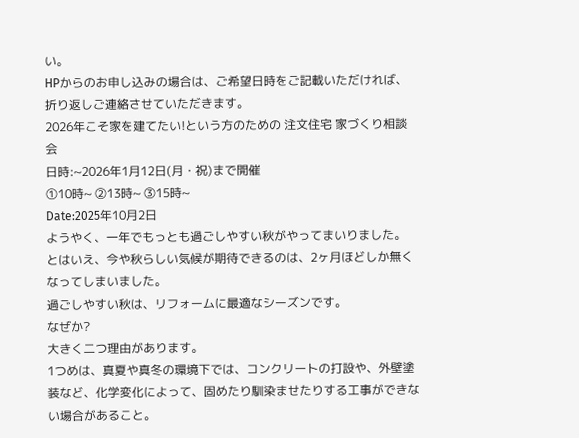い。
HPからのお申し込みの場合は、ご希望日時をご記載いただければ、折り返しご連絡させていただきます。
2026年こそ家を建てたい!という方のための 注文住宅 家づくり相談会
日時:~2026年1月12日(月・祝)まで開催
①10時~ ②13時~ ③15時~
Date:2025年10月2日
ようやく、一年でもっとも過ごしやすい秋がやってまいりました。
とはいえ、今や秋らしい気候が期待できるのは、2ヶ月ほどしか無くなってしまいました。
過ごしやすい秋は、リフォームに最適なシーズンです。
なぜか?
大きく二つ理由があります。
1つめは、真夏や真冬の環境下では、コンクリートの打設や、外壁塗装など、化学変化によって、固めたり馴染ませたりする工事ができない場合があること。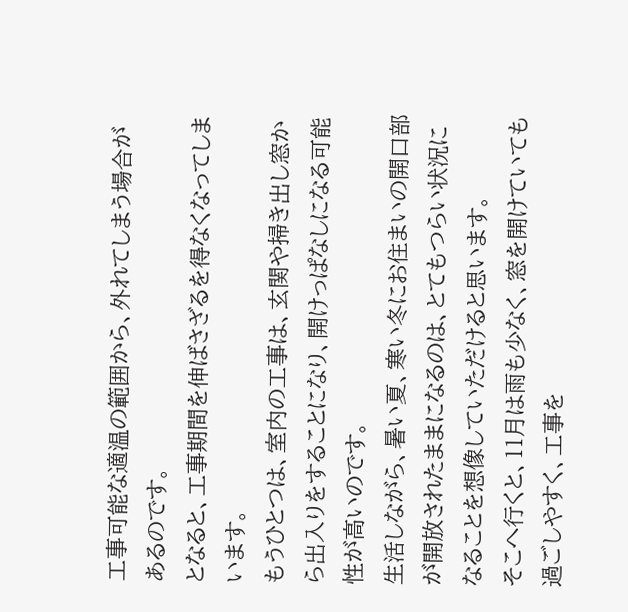工事可能な適温の範囲から、外れてしまう場合があるのです。
となると、工事期間を伸ばさざるを得なくなってしまいます。
もうひとつは、室内の工事は、玄関や掃き出し窓から出入りをすることになり、開けっぱなしになる可能性が高いのです。
生活しながら、暑い夏、寒い冬にお住まいの開口部が開放されたままになるのは、とてもつらい状況になることを想像していただけると思います。
そこへ行くと、11月は雨も少なく、窓を開けていても過ごしやすく、工事を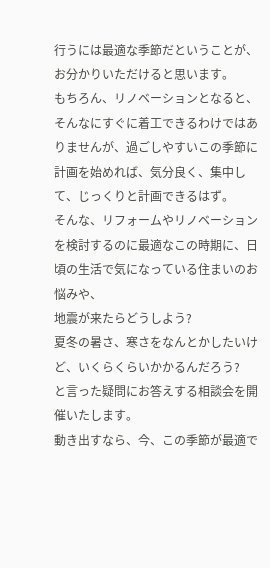行うには最適な季節だということが、お分かりいただけると思います。
もちろん、リノベーションとなると、そんなにすぐに着工できるわけではありませんが、過ごしやすいこの季節に計画を始めれば、気分良く、集中して、じっくりと計画できるはず。
そんな、リフォームやリノベーションを検討するのに最適なこの時期に、日頃の生活で気になっている住まいのお悩みや、
地震が来たらどうしよう?
夏冬の暑さ、寒さをなんとかしたいけど、いくらくらいかかるんだろう?
と言った疑問にお答えする相談会を開催いたします。
動き出すなら、今、この季節が最適で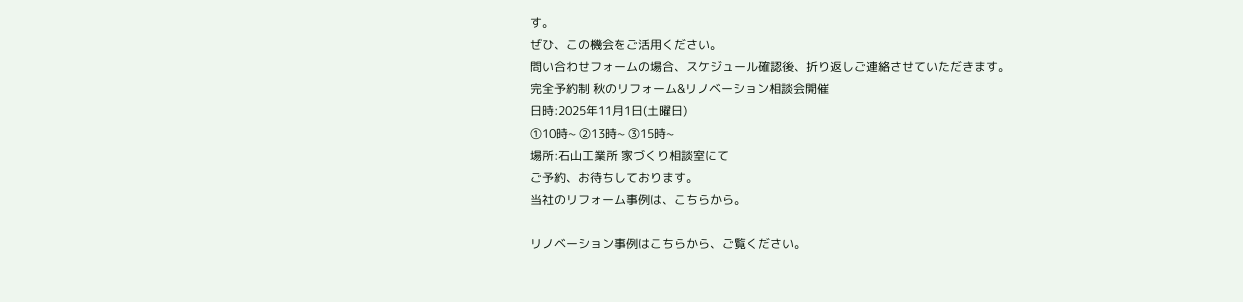す。
ぜひ、この機会をご活用ください。
問い合わせフォームの場合、スケジュール確認後、折り返しご連絡させていただきます。
完全予約制 秋のリフォーム&リノベーション相談会開催
日時:2025年11月1日(土曜日)
①10時~ ②13時~ ③15時~
場所:石山工業所 家づくり相談室にて
ご予約、お待ちしております。
当社のリフォーム事例は、こちらから。

リノベーション事例はこちらから、ご覧ください。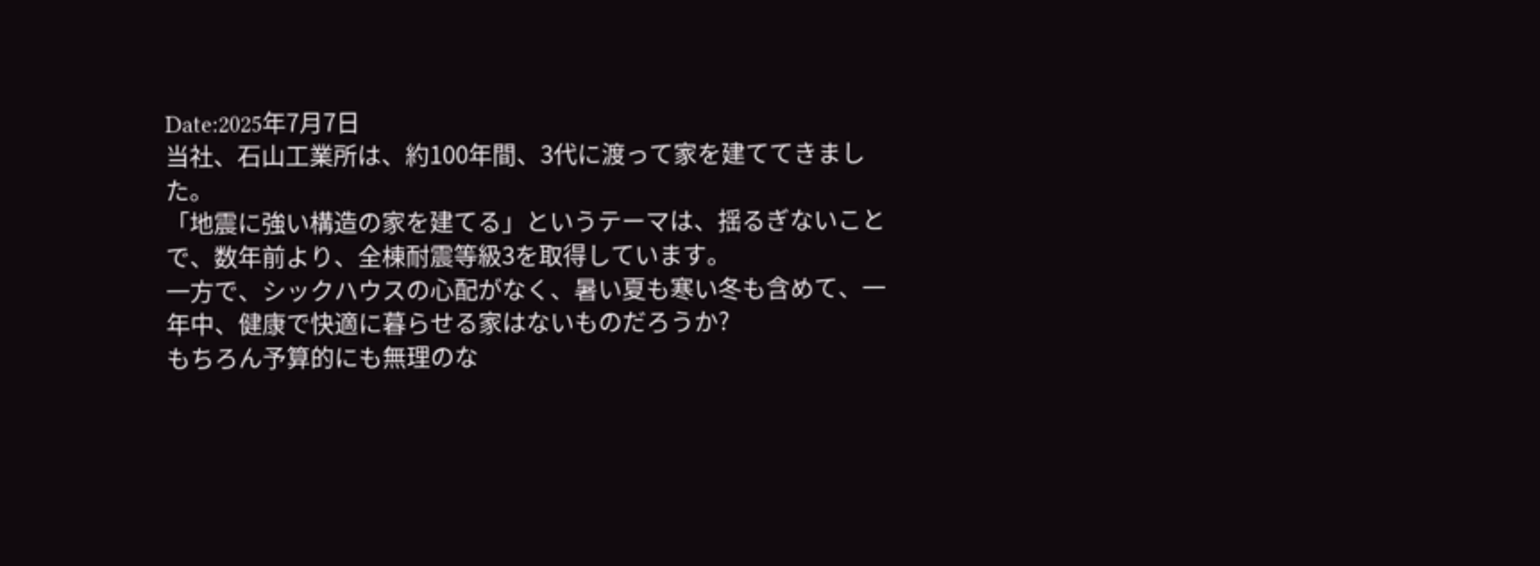Date:2025年7月7日
当社、石山工業所は、約100年間、3代に渡って家を建ててきました。
「地震に強い構造の家を建てる」というテーマは、揺るぎないことで、数年前より、全棟耐震等級3を取得しています。
一方で、シックハウスの心配がなく、暑い夏も寒い冬も含めて、一年中、健康で快適に暮らせる家はないものだろうか?
もちろん予算的にも無理のな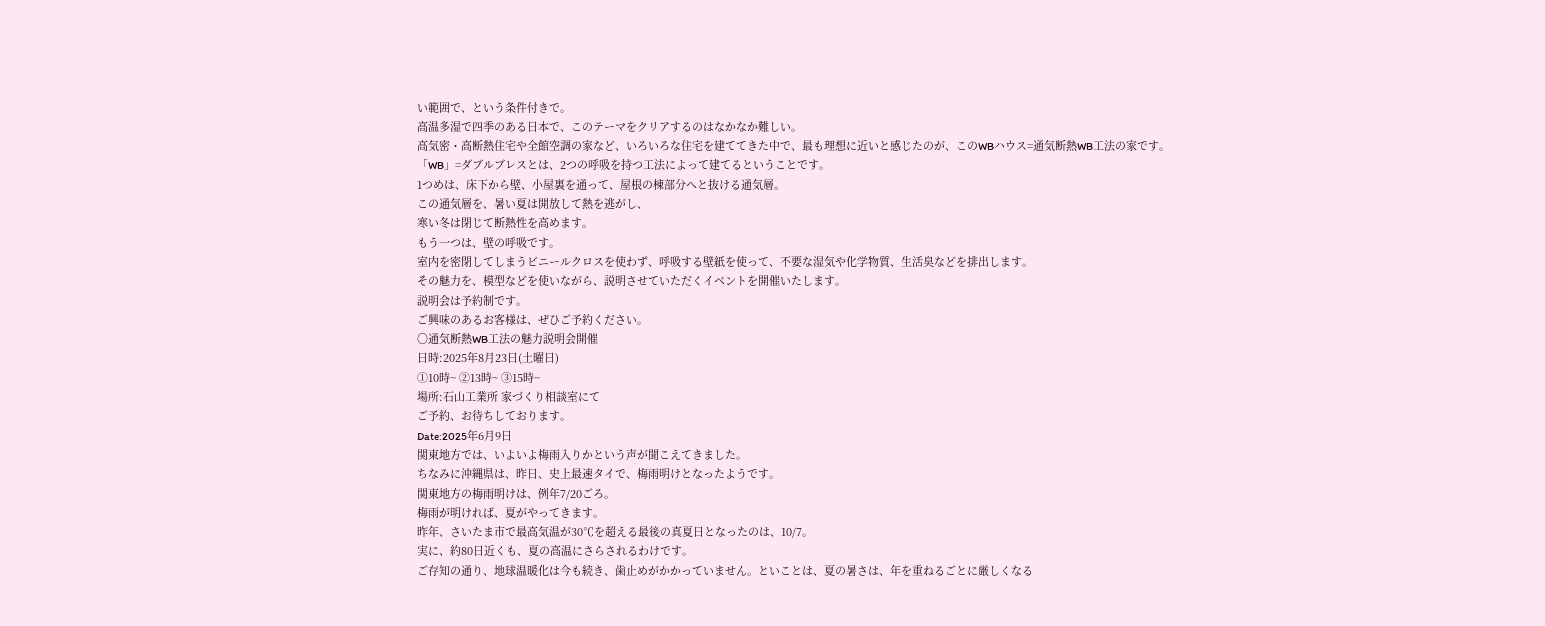い範囲で、という条件付きで。
高温多湿で四季のある日本で、このテーマをクリアするのはなかなか難しい。
高気密・高断熱住宅や全館空調の家など、いろいろな住宅を建ててきた中で、最も理想に近いと感じたのが、このWBハウス=通気断熱WB工法の家です。
「WB」=ダブルブレスとは、2つの呼吸を持つ工法によって建てるということです。
1つめは、床下から壁、小屋裏を通って、屋根の棟部分へと抜ける通気層。
この通気層を、暑い夏は開放して熱を逃がし、
寒い冬は閉じて断熱性を高めます。
もう一つは、壁の呼吸です。
室内を密閉してしまうビニールクロスを使わず、呼吸する壁紙を使って、不要な湿気や化学物質、生活臭などを排出します。
その魅力を、模型などを使いながら、説明させていただくイベントを開催いたします。
説明会は予約制です。
ご興味のあるお客様は、ぜひご予約ください。
〇通気断熱WB工法の魅力説明会開催
日時:2025年8月23日(土曜日)
①10時~ ②13時~ ③15時~
場所:石山工業所 家づくり相談室にて
ご予約、お待ちしております。
Date:2025年6月9日
関東地方では、いよいよ梅雨入りかという声が聞こえてきました。
ちなみに沖縄県は、昨日、史上最速タイで、梅雨明けとなったようです。
関東地方の梅雨明けは、例年7/20ごろ。
梅雨が明ければ、夏がやってきます。
昨年、さいたま市で最高気温が30℃を超える最後の真夏日となったのは、10/7。
実に、約80日近くも、夏の高温にさらされるわけです。
ご存知の通り、地球温暖化は今も続き、歯止めがかかっていません。といことは、夏の暑さは、年を重ねるごとに厳しくなる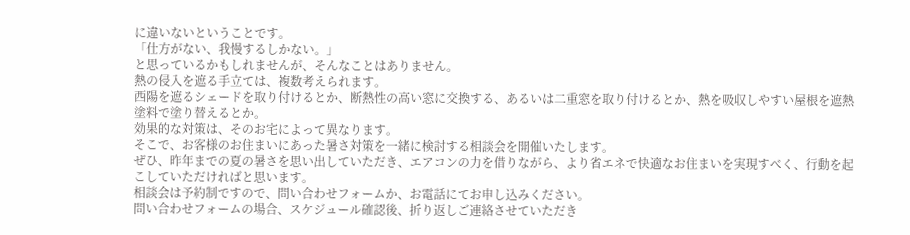に違いないということです。
「仕方がない、我慢するしかない。」
と思っているかもしれませんが、そんなことはありません。
熱の侵入を遮る手立ては、複数考えられます。
西陽を遮るシェードを取り付けるとか、断熱性の高い窓に交換する、あるいは二重窓を取り付けるとか、熱を吸収しやすい屋根を遮熱塗料で塗り替えるとか。
効果的な対策は、そのお宅によって異なります。
そこで、お客様のお住まいにあった暑さ対策を一緒に検討する相談会を開催いたします。
ぜひ、昨年までの夏の暑さを思い出していただき、エアコンの力を借りながら、より省エネで快適なお住まいを実現すべく、行動を起こしていただければと思います。
相談会は予約制ですので、問い合わせフォームか、お電話にてお申し込みください。
問い合わせフォームの場合、スケジュール確認後、折り返しご連絡させていただき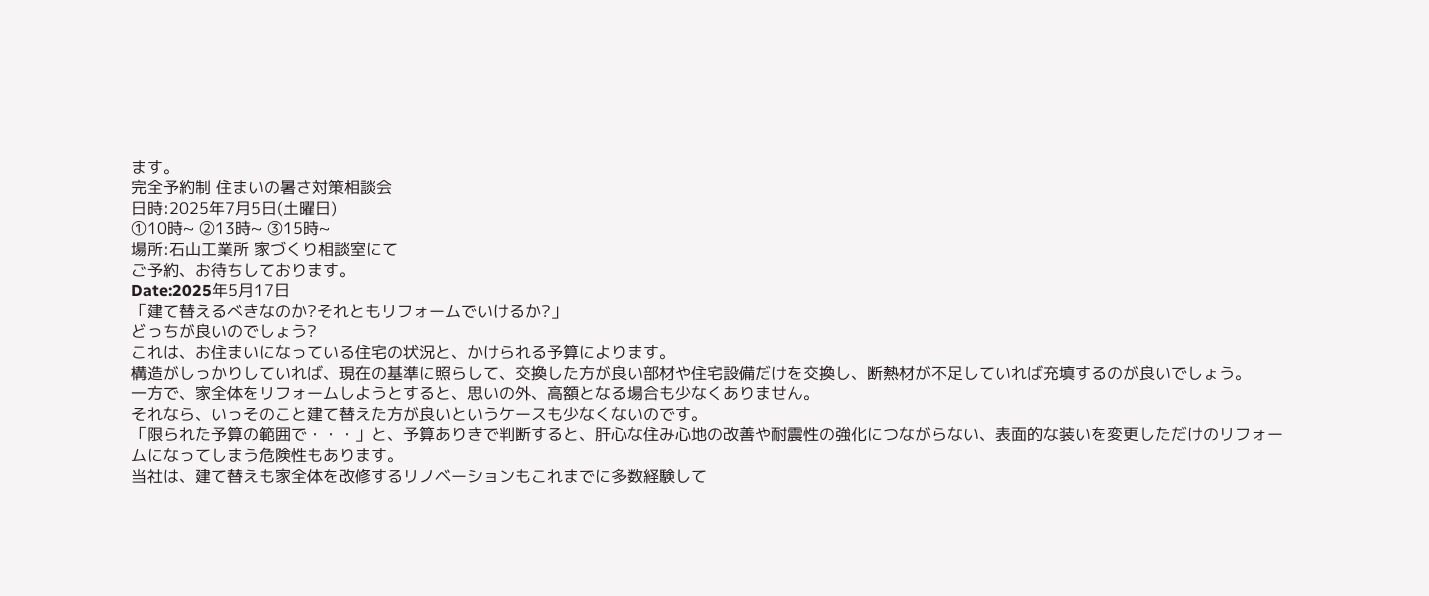ます。
完全予約制 住まいの暑さ対策相談会
日時:2025年7月5日(土曜日)
①10時~ ②13時~ ③15時~
場所:石山工業所 家づくり相談室にて
ご予約、お待ちしております。
Date:2025年5月17日
「建て替えるべきなのか?それともリフォームでいけるか?」
どっちが良いのでしょう?
これは、お住まいになっている住宅の状況と、かけられる予算によります。
構造がしっかりしていれば、現在の基準に照らして、交換した方が良い部材や住宅設備だけを交換し、断熱材が不足していれば充填するのが良いでしょう。
一方で、家全体をリフォームしようとすると、思いの外、高額となる場合も少なくありません。
それなら、いっそのこと建て替えた方が良いというケースも少なくないのです。
「限られた予算の範囲で・・・」と、予算ありきで判断すると、肝心な住み心地の改善や耐震性の強化につながらない、表面的な装いを変更しただけのリフォームになってしまう危険性もあります。
当社は、建て替えも家全体を改修するリノベーションもこれまでに多数経験して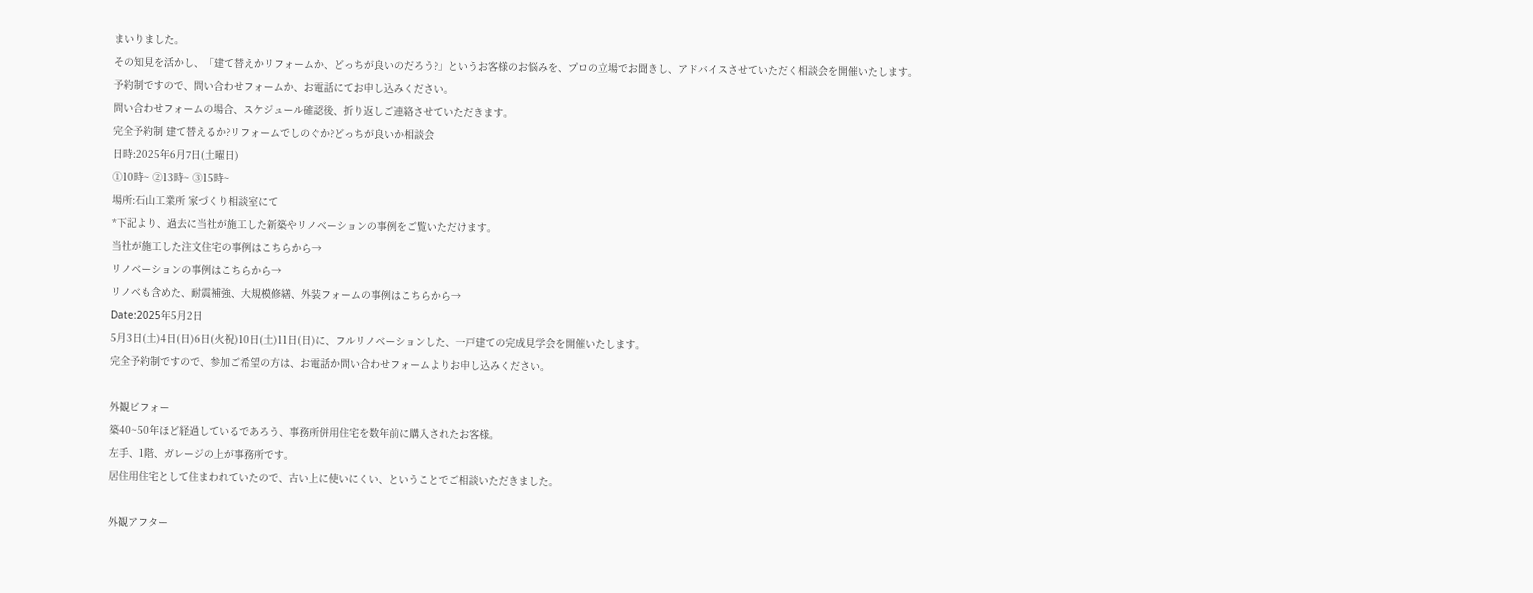まいりました。
その知見を活かし、「建て替えかリフォームか、どっちが良いのだろう?」というお客様のお悩みを、プロの立場でお聞きし、アドバイスさせていただく相談会を開催いたします。
予約制ですので、問い合わせフォームか、お電話にてお申し込みください。
問い合わせフォームの場合、スケジュール確認後、折り返しご連絡させていただきます。
完全予約制 建て替えるか?リフォームでしのぐか?どっちが良いか相談会
日時:2025年6月7日(土曜日)
①10時~ ②13時~ ③15時~
場所:石山工業所 家づくり相談室にて
*下記より、過去に当社が施工した新築やリノベーションの事例をご覧いただけます。
当社が施工した注文住宅の事例はこちらから→
リノベーションの事例はこちらから→
リノベも含めた、耐震補強、大規模修繕、外装フォームの事例はこちらから→
Date:2025年5月2日
5月3日(土)4日(日)6日(火祝)10日(土)11日(日)に、フルリノベーションした、一戸建ての完成見学会を開催いたします。
完全予約制ですので、参加ご希望の方は、お電話か問い合わせフォームよりお申し込みください。

外観ビフォー
築40~50年ほど経過しているであろう、事務所併用住宅を数年前に購入されたお客様。
左手、1階、ガレージの上が事務所です。
居住用住宅として住まわれていたので、古い上に使いにくい、ということでご相談いただきました。

外観アフター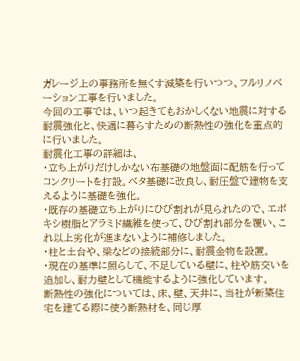ガレージ上の事務所を無くす減築を行いつつ、フルリノベーション工事を行いました。
今回の工事では、いつ起きてもおかしくない地震に対する耐震強化と、快適に暮らすための断熱性の強化を重点的に行いました。
耐震化工事の詳細は、
・立ち上がりだけしかない布基礎の地盤面に配筋を行ってコンクリートを打設。ベタ基礎に改良し、耐圧盤で建物を支えるように基礎を強化。
・既存の基礎立ち上がりにひび割れが見られたので、エポキシ樹脂とアラミド繊維を使って、ひび割れ部分を覆い、これ以上劣化が進まないように補修しました。
・柱と土台や、梁などの接続部分に、耐震金物を設置。
・現在の基準に照らして、不足している壁に、柱や筋交いを追加し、耐力壁として機能するように強化しています。
断熱性の強化については、床、壁、天井に、当社が新築住宅を建てる際に使う断熱材を、同じ厚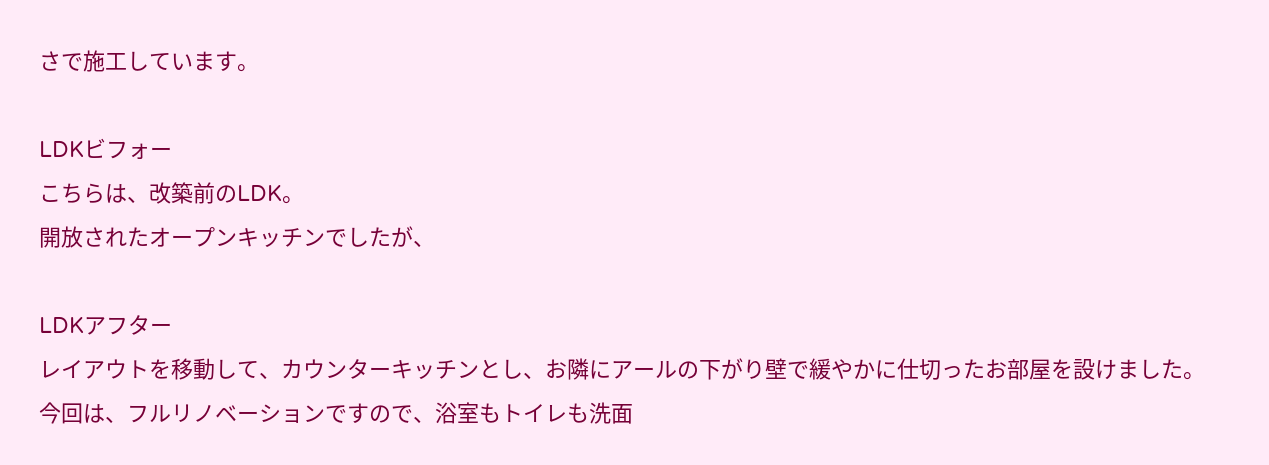さで施工しています。

LDKビフォー
こちらは、改築前のLDK。
開放されたオープンキッチンでしたが、

LDKアフター
レイアウトを移動して、カウンターキッチンとし、お隣にアールの下がり壁で緩やかに仕切ったお部屋を設けました。
今回は、フルリノベーションですので、浴室もトイレも洗面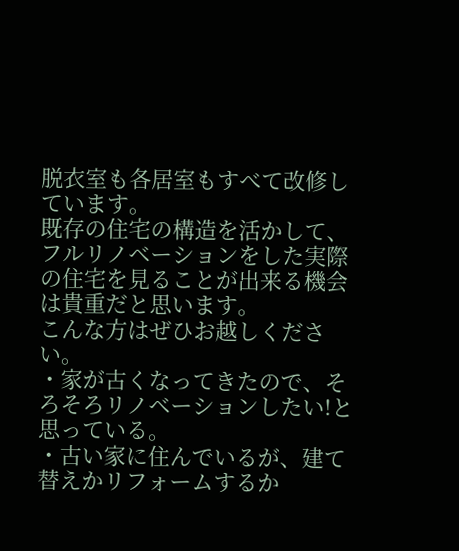脱衣室も各居室もすべて改修しています。
既存の住宅の構造を活かして、フルリノベーションをした実際の住宅を見ることが出来る機会は貴重だと思います。
こんな方はぜひお越しください。
・家が古くなってきたので、そろそろリノベーションしたい!と思っている。
・古い家に住んでいるが、建て替えかリフォームするか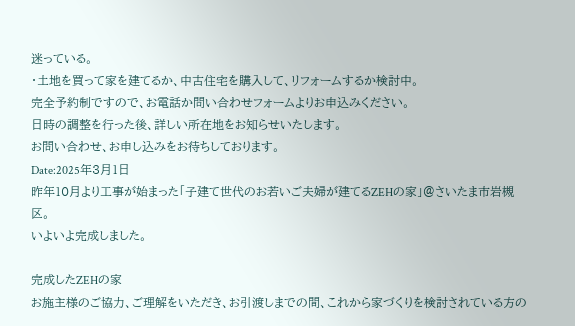迷っている。
・土地を買って家を建てるか、中古住宅を購入して、リフォームするか検討中。
完全予約制ですので、お電話か問い合わせフォームよりお申込みください。
日時の調整を行った後、詳しい所在地をお知らせいたします。
お問い合わせ、お申し込みをお待ちしております。
Date:2025年3月1日
昨年10月より工事が始まった「子建て世代のお若いご夫婦が建てるZEHの家」@さいたま市岩槻区。
いよいよ完成しました。

完成したZEHの家
お施主様のご協力、ご理解をいただき、お引渡しまでの間、これから家づくりを検討されている方の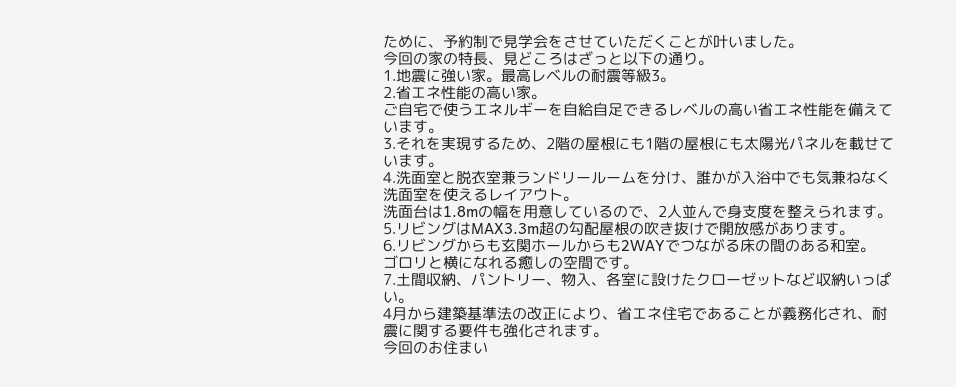ために、予約制で見学会をさせていただくことが叶いました。
今回の家の特長、見どころはざっと以下の通り。
1.地震に強い家。最高レベルの耐震等級3。
2.省エネ性能の高い家。
ご自宅で使うエネルギーを自給自足できるレベルの高い省エネ性能を備えています。
3.それを実現するため、2階の屋根にも1階の屋根にも太陽光パネルを載せています。
4.洗面室と脱衣室兼ランドリールームを分け、誰かが入浴中でも気兼ねなく洗面室を使えるレイアウト。
洗面台は1.8mの幅を用意しているので、2人並んで身支度を整えられます。
5.リビングはMAX3.3m超の勾配屋根の吹き抜けで開放感があります。
6.リビングからも玄関ホールからも2WAYでつながる床の間のある和室。
ゴロリと横になれる癒しの空間です。
7.土間収納、パントリー、物入、各室に設けたクローゼットなど収納いっぱい。
4月から建築基準法の改正により、省エネ住宅であることが義務化され、耐震に関する要件も強化されます。
今回のお住まい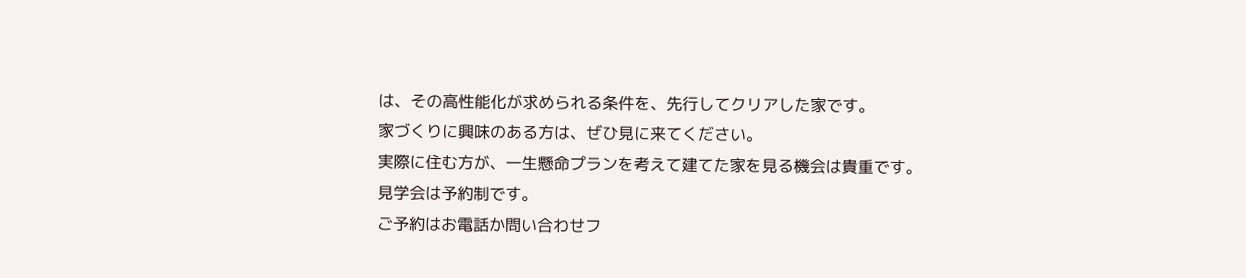は、その高性能化が求められる条件を、先行してクリアした家です。
家づくりに興味のある方は、ぜひ見に来てください。
実際に住む方が、一生懸命プランを考えて建てた家を見る機会は貴重です。
見学会は予約制です。
ご予約はお電話か問い合わせフ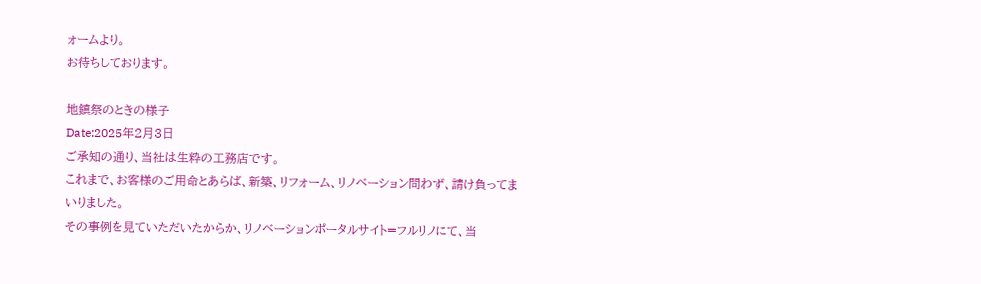ォームより。
お待ちしております。

地鎮祭のときの様子
Date:2025年2月3日
ご承知の通り、当社は生粋の工務店です。
これまで、お客様のご用命とあらば、新築、リフォーム、リノベーション問わず、請け負ってまいりました。
その事例を見ていただいたからか、リノベーションポータルサイト=フルリノにて、当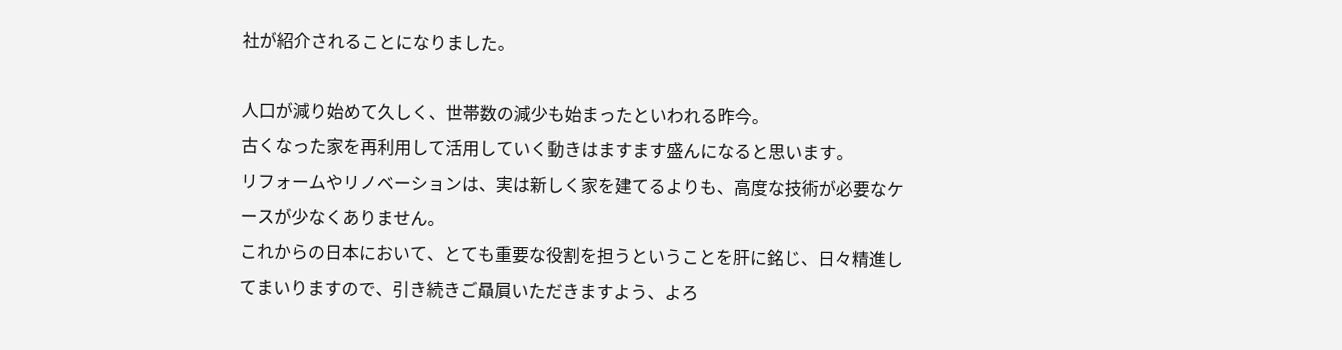社が紹介されることになりました。

人口が減り始めて久しく、世帯数の減少も始まったといわれる昨今。
古くなった家を再利用して活用していく動きはますます盛んになると思います。
リフォームやリノベーションは、実は新しく家を建てるよりも、高度な技術が必要なケースが少なくありません。
これからの日本において、とても重要な役割を担うということを肝に銘じ、日々精進してまいりますので、引き続きご贔屓いただきますよう、よろ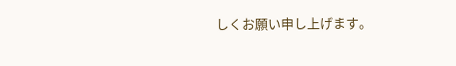しくお願い申し上げます。